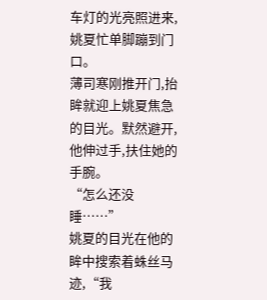车灯的光亮照进来,姚夏忙单脚蹦到门口。
薄司寒刚推开门,抬眸就迎上姚夏焦急的目光。默然避开,他伸过手,扶住她的手腕。
“怎么还没睡……”
姚夏的目光在他的眸中搜索着蛛丝马迹,“我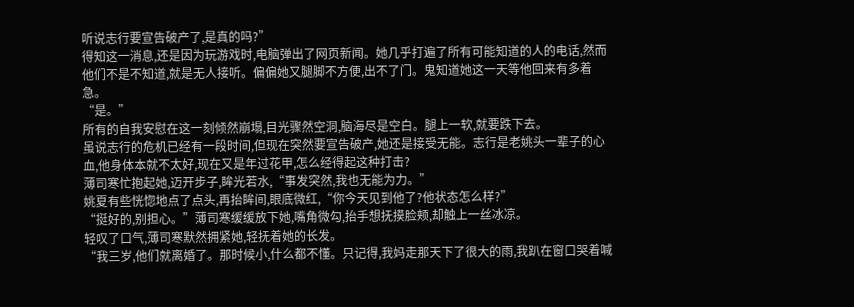听说志行要宣告破产了,是真的吗?”
得知这一消息,还是因为玩游戏时,电脑弹出了网页新闻。她几乎打遍了所有可能知道的人的电话,然而他们不是不知道,就是无人接听。偏偏她又腿脚不方便,出不了门。鬼知道她这一天等他回来有多着急。
“是。”
所有的自我安慰在这一刻倾然崩塌,目光骤然空洞,脑海尽是空白。腿上一软,就要跌下去。
虽说志行的危机已经有一段时间,但现在突然要宣告破产,她还是接受无能。志行是老姚头一辈子的心血,他身体本就不太好,现在又是年过花甲,怎么经得起这种打击?
薄司寒忙抱起她,迈开步子,眸光若水,“事发突然,我也无能为力。”
姚夏有些恍惚地点了点头,再抬眸间,眼底微红,“你今天见到他了?他状态怎么样?”
“挺好的,别担心。”薄司寒缓缓放下她,嘴角微勾,抬手想抚摸脸颊,却触上一丝冰凉。
轻叹了口气,薄司寒默然拥紧她,轻抚着她的长发。
“我三岁,他们就离婚了。那时候小,什么都不懂。只记得,我妈走那天下了很大的雨,我趴在窗口哭着喊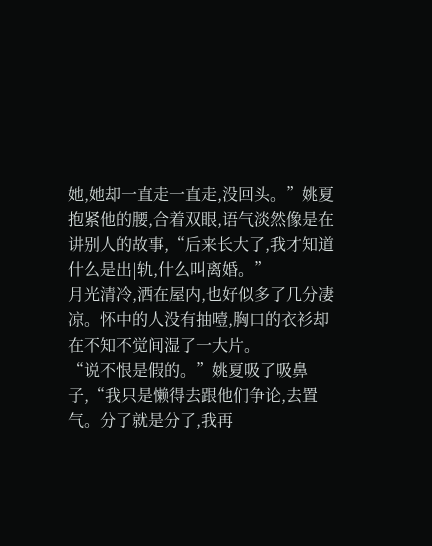她,她却一直走一直走,没回头。”姚夏抱紧他的腰,合着双眼,语气淡然像是在讲别人的故事,“后来长大了,我才知道什么是出|轨,什么叫离婚。”
月光清冷,洒在屋内,也好似多了几分凄凉。怀中的人没有抽噎,胸口的衣衫却在不知不觉间湿了一大片。
“说不恨是假的。”姚夏吸了吸鼻子,“我只是懒得去跟他们争论,去置气。分了就是分了,我再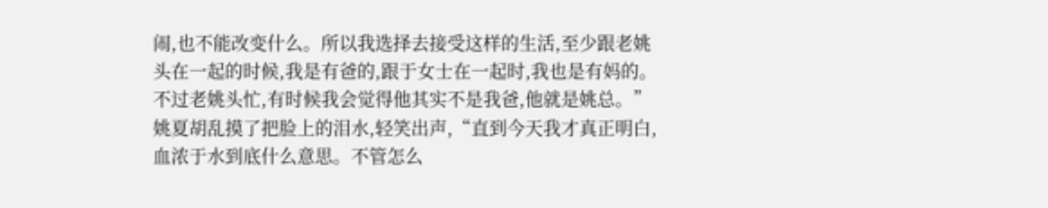闹,也不能改变什么。所以我选择去接受这样的生活,至少跟老姚头在一起的时候,我是有爸的,跟于女士在一起时,我也是有妈的。不过老姚头忙,有时候我会觉得他其实不是我爸,他就是姚总。”
姚夏胡乱摸了把脸上的泪水,轻笑出声,“直到今天我才真正明白,血浓于水到底什么意思。不管怎么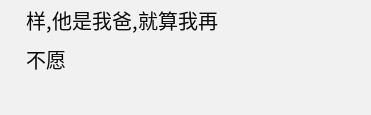样,他是我爸,就算我再不愿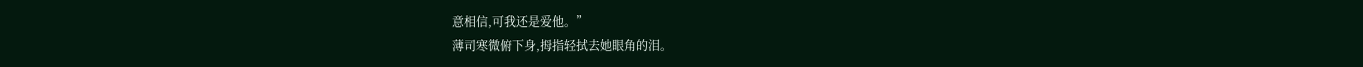意相信,可我还是爱他。”
薄司寒微俯下身,拇指轻拭去她眼角的泪。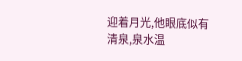迎着月光,他眼底似有清泉,泉水温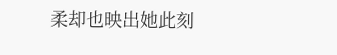柔却也映出她此刻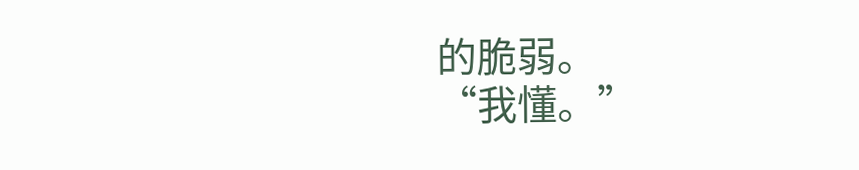的脆弱。
“我懂。”